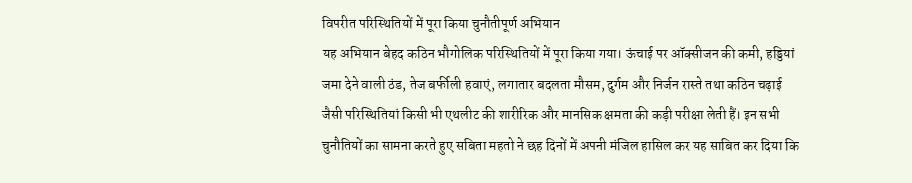विपरीत परिस्थितियों में पूरा किया चुनौतीपूर्ण अभियान
यह अभियान बेहद कठिन भौगोलिक परिस्थितियों में पूरा किया गया। ऊंचाई पर ऑक्सीजन की कमी, हड्डियां जमा देने वाली ठंड, तेज बर्फीली हवाएं, लगातार बदलता मौसम, दुर्गम और निर्जन रास्ते तथा कठिन चढ़ाई जैसी परिस्थितियां किसी भी एथलीट की शारीरिक और मानसिक क्षमता की कड़ी परीक्षा लेती हैं। इन सभी चुनौतियों का सामना करते हुए सबिता महतो ने छह दिनों में अपनी मंजिल हासिल कर यह साबित कर दिया कि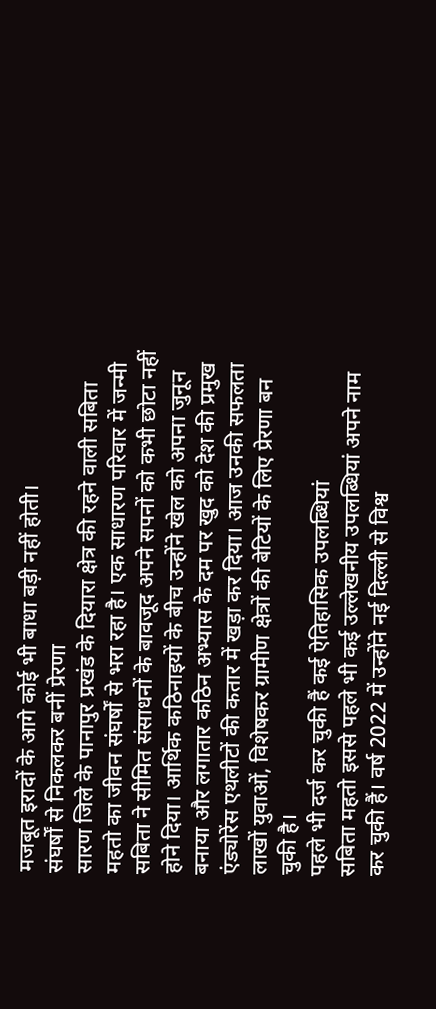मजबूत इरादों के आगे कोई भी बाधा बड़ी नहीं होती।
संघर्षों से निकलकर बनीं प्रेरणा
सारण जिले के पानापुर प्रखंड के दियारा क्षेत्र की रहने वाली सबिता महतो का जीवन संघर्षों से भरा रहा है। एक साधारण परिवार में जन्मी सबिता ने सीमित संसाधनों के बावजूद अपने सपनों को कभी छोटा नहीं होने दिया। आर्थिक कठिनाइयों के बीच उन्होंने खेल को अपना जुनून बनाया और लगातार कठिन अभ्यास के दम पर खुद को देश की प्रमुख एंड्योरेंस एथलीटों की कतार में खड़ा कर दिया। आज उनकी सफलता लाखों युवाओं, विशेषकर ग्रामीण क्षेत्रों की बेटियों के लिए प्रेरणा बन चुकी है।
पहले भी दर्ज कर चुकी हैं कई ऐतिहासिक उपलब्धियां
सबिता महतो इससे पहले भी कई उल्लेखनीय उपलब्धियां अपने नाम कर चुकी हैं। वर्ष 2022 में उन्होंने नई दिल्ली से विश्व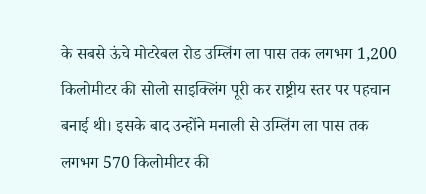के सबसे ऊंचे मोटरेबल रोड उम्लिंग ला पास तक लगभग 1,200 किलोमीटर की सोलो साइक्लिंग पूरी कर राष्ट्रीय स्तर पर पहचान बनाई थी। इसके बाद उन्होंने मनाली से उम्लिंग ला पास तक लगभग 570 किलोमीटर की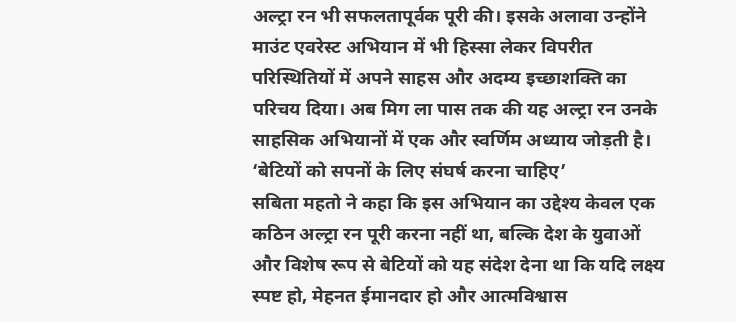अल्ट्रा रन भी सफलतापूर्वक पूरी की। इसके अलावा उन्होंने माउंट एवरेस्ट अभियान में भी हिस्सा लेकर विपरीत परिस्थितियों में अपने साहस और अदम्य इच्छाशक्ति का परिचय दिया। अब मिग ला पास तक की यह अल्ट्रा रन उनके साहसिक अभियानों में एक और स्वर्णिम अध्याय जोड़ती है।
‘बेटियों को सपनों के लिए संघर्ष करना चाहिए’
सबिता महतो ने कहा कि इस अभियान का उद्देश्य केवल एक कठिन अल्ट्रा रन पूरी करना नहीं था, बल्कि देश के युवाओं और विशेष रूप से बेटियों को यह संदेश देना था कि यदि लक्ष्य स्पष्ट हो, मेहनत ईमानदार हो और आत्मविश्वास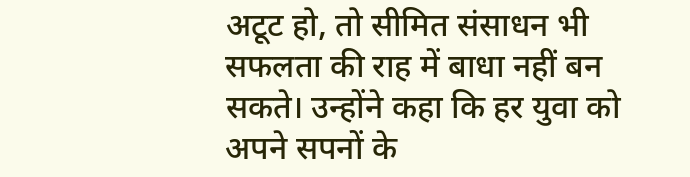अटूट हो, तो सीमित संसाधन भी सफलता की राह में बाधा नहीं बन सकते। उन्होंने कहा कि हर युवा को अपने सपनों के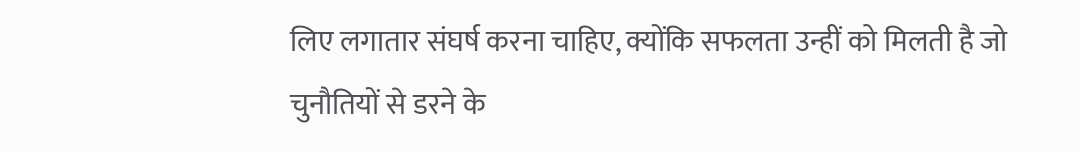लिए लगातार संघर्ष करना चाहिए, क्योंकि सफलता उन्हीं को मिलती है जो चुनौतियों से डरने के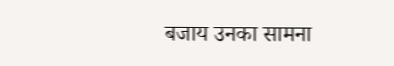बजाय उनका सामना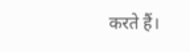करते हैं।